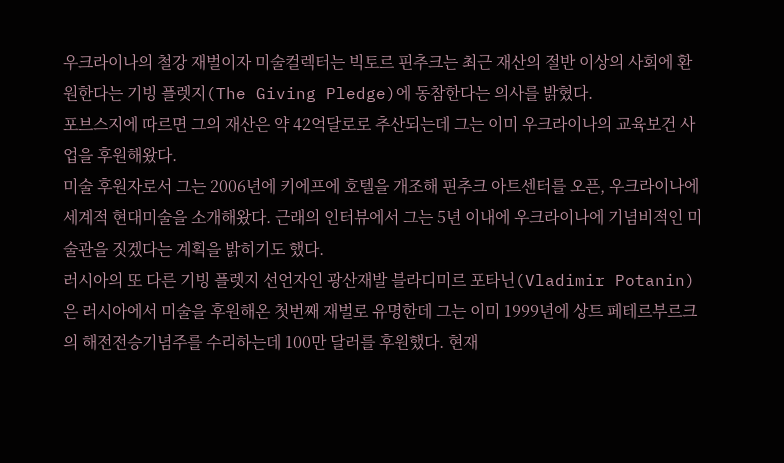우크라이나의 철강 재벌이자 미술컬렉터는 빅토르 핀추크는 최근 재산의 절반 이상의 사회에 환원한다는 기빙 플렛지(The Giving Pledge)에 동참한다는 의사를 밝혔다.
포브스지에 따르면 그의 재산은 약 42억달로로 추산되는데 그는 이미 우크라이나의 교육보건 사업을 후원해왔다.
미술 후원자로서 그는 2006년에 키에프에 호텔을 개조해 핀추크 아트센터를 오픈, 우크라이나에 세계적 현대미술을 소개해왔다. 근래의 인터뷰에서 그는 5년 이내에 우크라이나에 기념비적인 미술관을 짓겠다는 계획을 밝히기도 했다.
러시아의 또 다른 기빙 플렛지 선언자인 광산재발 블라디미르 포타닌(Vladimir Potanin)은 러시아에서 미술을 후원해온 첫번째 재벌로 유명한데 그는 이미 1999년에 상트 페테르부르크의 해전전승기념주를 수리하는데 100만 달러를 후원했다. 현재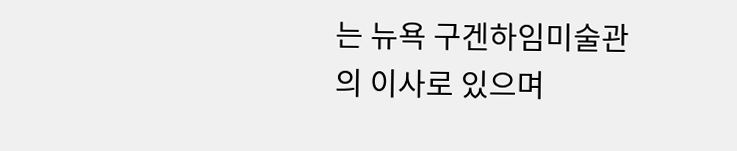는 뉴욕 구겐하임미술관의 이사로 있으며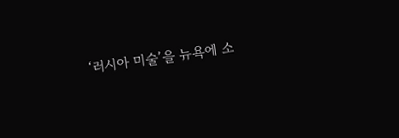‘러시아 미술’을 뉴욕에 소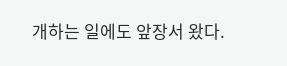개하는 일에도 앞장서 왔다.